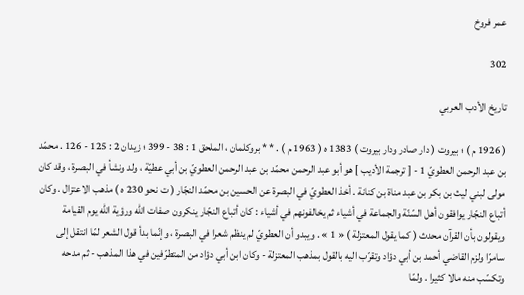عمر فروخ

302

تاريخ الأدب العربي

( 1926 م ) ؛ بيروت ( دار صادر ودار بيروت ) 1383 ه ( 1963 م ) . * * بروكلمان ، الملحق 1 : 38 - 399 ؛ زيدان 2 : 125 - 126 . محمّد بن عبد الرحمن العطويّ 1 - [ ترجمة الأديب ] هو أبو عبد الرحمن محمّد بن عبد الرحمن العطويّ بن أبي عطيّة ، ولد ونشأ في البصرة ، وقد كان مولى لبني ليث بن بكر بن عبد مناة بن كنانة . أخذ العطويّ في البصرة عن الحسين بن محمّد النجّار ( ت نحو 230 ه ) مذهب الاعتزال . وكان أتباع النجّار يوافقون أهل السّنّة والجماعة في أشياء ثم يخالفونهم في أشياء : كان أتباع النجّار ينكرون صفات اللّه ورؤية اللّه يوم القيامة ويقولون بأن القرآن محدث ( كما يقول المعتزلة ) « 1 » . ويبدو أن العطويّ لم ينظم شعرا في البصرة ، وإنّما بدأ قول الشعر لمّا انتقل إلى سامرّا ولزم القاضي أحمد بن أبي دؤاد وتقرّب اليه بالقول بمذهب المعتزلة - وكان ابن أبي دؤاد من المتطرّفين في هذا المذهب - ثم مدحه وتكسّب منه مالا كثيرا . ولمّا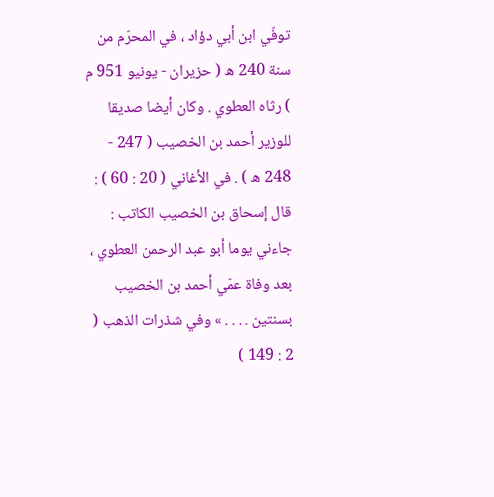توفّي ابن أبي دؤاد ، في المحرّم من سنة 240 ه ( حزيران - يونيو 951 م ) رثاه العطوي . وكان أيضا صديقا للوزير أحمد بن الخصيب ( 247 - 248 ه ) . في الأغاني ( 20 : 60 ) : قال إسحاق بن الخصيب الكاتب : جاءني يوما أبو عبد الرحمن العطوي ، بعد وفاة عمّي أحمد بن الخصيب بسنتين . . . . » وفي شذرات الذهب ( 2 : 149 )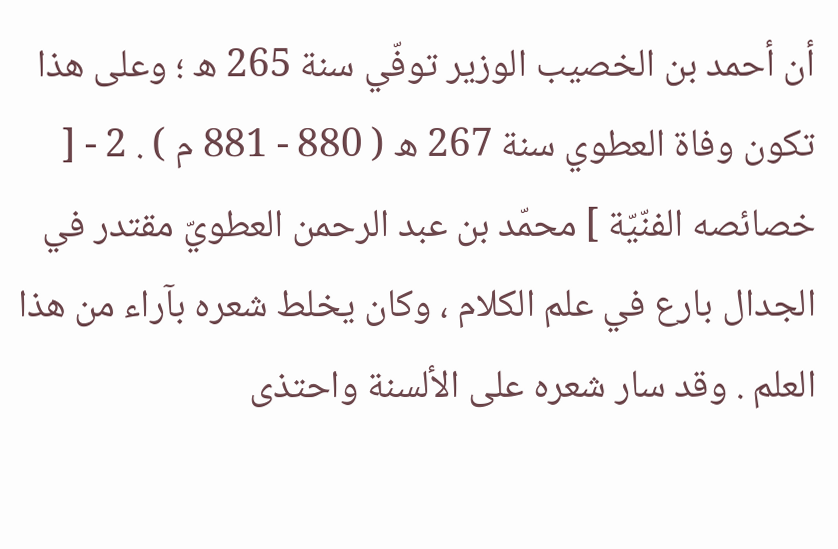أن أحمد بن الخصيب الوزير توفّي سنة 265 ه ؛ وعلى هذا تكون وفاة العطوي سنة 267 ه ( 880 - 881 م ) . 2 - [ خصائصه الفنّيّة ] محمّد بن عبد الرحمن العطويّ مقتدر في الجدال بارع في علم الكلام ، وكان يخلط شعره بآراء من هذا العلم . وقد سار شعره على الألسنة واحتذى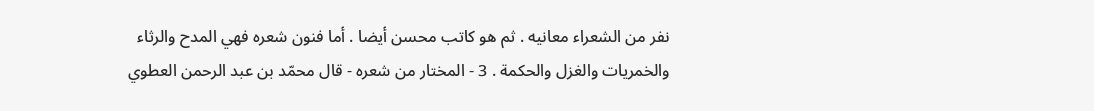نفر من الشعراء معانيه . ثم هو كاتب محسن أيضا . أما فنون شعره فهي المدح والرثاء والخمريات والغزل والحكمة . 3 - المختار من شعره - قال محمّد بن عبد الرحمن العطوي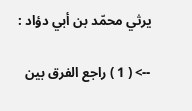يرثي محمّد بن أبي دؤاد :

--> ( 1 ) راجع الفرق بين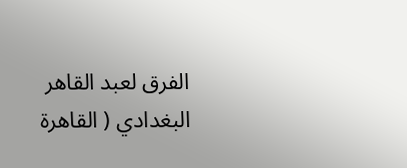الفرق لعبد القاهر البغدادي ( القاهرة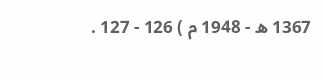1367 ه - 1948 م ) 126 - 127 .